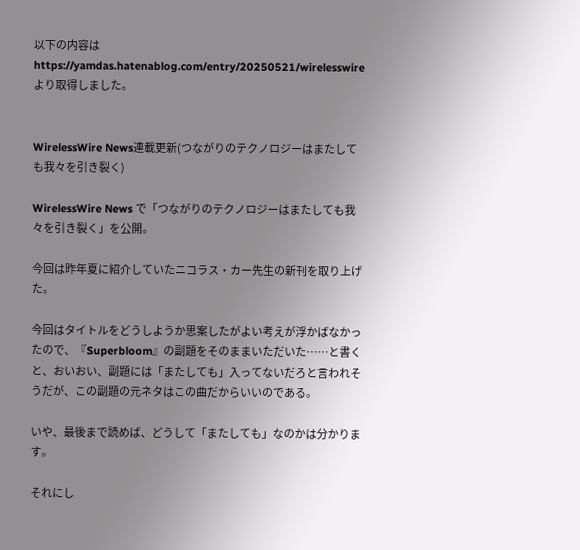以下の内容はhttps://yamdas.hatenablog.com/entry/20250521/wirelesswireより取得しました。


WirelessWire News連載更新(つながりのテクノロジーはまたしても我々を引き裂く)

WirelessWire News で「つながりのテクノロジーはまたしても我々を引き裂く」を公開。

今回は昨年夏に紹介していたニコラス・カー先生の新刊を取り上げた。

今回はタイトルをどうしようか思案したがよい考えが浮かばなかったので、『Superbloom』の副題をそのままいただいた……と書くと、おいおい、副題には「またしても」入ってないだろと言われそうだが、この副題の元ネタはこの曲だからいいのである。

いや、最後まで読めば、どうして「またしても」なのかは分かります。

それにし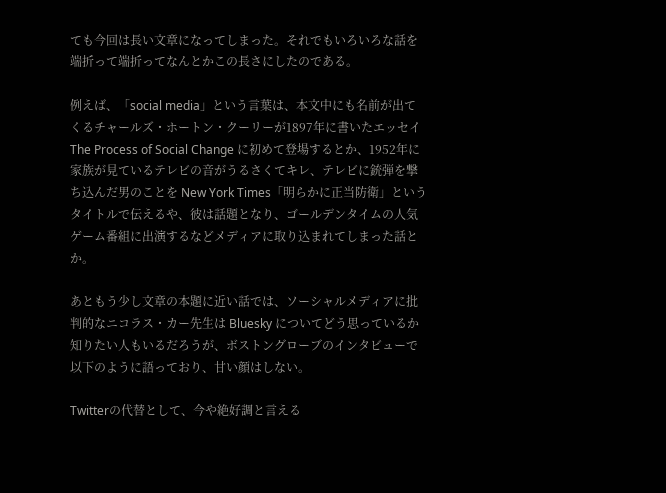ても今回は長い文章になってしまった。それでもいろいろな話を端折って端折ってなんとかこの長さにしたのである。

例えば、「social media」という言葉は、本文中にも名前が出てくるチャールズ・ホートン・クーリーが1897年に書いたエッセイ The Process of Social Change に初めて登場するとか、1952年に家族が見ているテレビの音がうるさくてキレ、テレビに銃弾を撃ち込んだ男のことを New York Times「明らかに正当防衛」というタイトルで伝えるや、彼は話題となり、ゴールデンタイムの人気ゲーム番組に出演するなどメディアに取り込まれてしまった話とか。

あともう少し文章の本題に近い話では、ソーシャルメディアに批判的なニコラス・カー先生は Bluesky についてどう思っているか知りたい人もいるだろうが、ボストングローブのインタビューで以下のように語っており、甘い顔はしない。

Twitterの代替として、今や絶好調と言える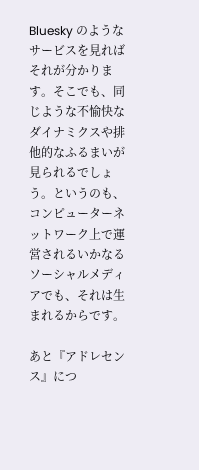Bluesky のようなサービスを見ればそれが分かります。そこでも、同じような不愉快なダイナミクスや排他的なふるまいが見られるでしょう。というのも、コンピューターネットワーク上で運営されるいかなるソーシャルメディアでも、それは生まれるからです。

あと『アドレセンス』につ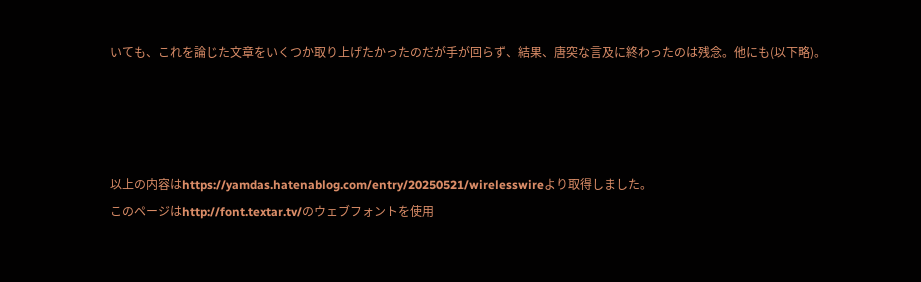いても、これを論じた文章をいくつか取り上げたかったのだが手が回らず、結果、唐突な言及に終わったのは残念。他にも(以下略)。




以上の内容はhttps://yamdas.hatenablog.com/entry/20250521/wirelesswireより取得しました。
このページはhttp://font.textar.tv/のウェブフォントを使用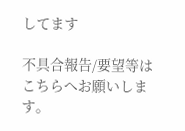してます

不具合報告/要望等はこちらへお願いします。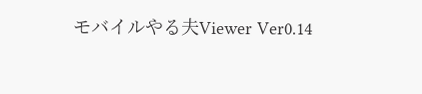モバイルやる夫Viewer Ver0.14